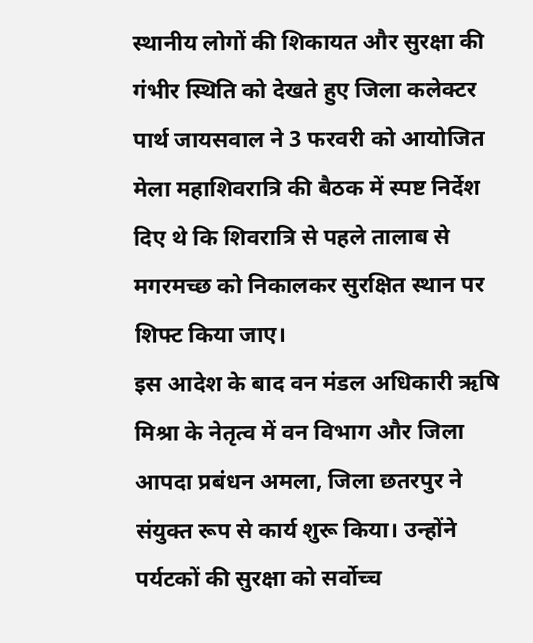स्थानीय लोगों की शिकायत और सुरक्षा की गंभीर स्थिति को देखते हुए जिला कलेक्टर पार्थ जायसवाल ने 3 फरवरी को आयोजित मेला महाशिवरात्रि की बैठक में स्पष्ट निर्देश दिए थे कि शिवरात्रि से पहले तालाब से मगरमच्छ को निकालकर सुरक्षित स्थान पर शिफ्ट किया जाए।
इस आदेश के बाद वन मंडल अधिकारी ऋषि मिश्रा के नेतृत्व में वन विभाग और जिला आपदा प्रबंधन अमला, जिला छतरपुर ने संयुक्त रूप से कार्य शुरू किया। उन्होंने पर्यटकों की सुरक्षा को सर्वोच्च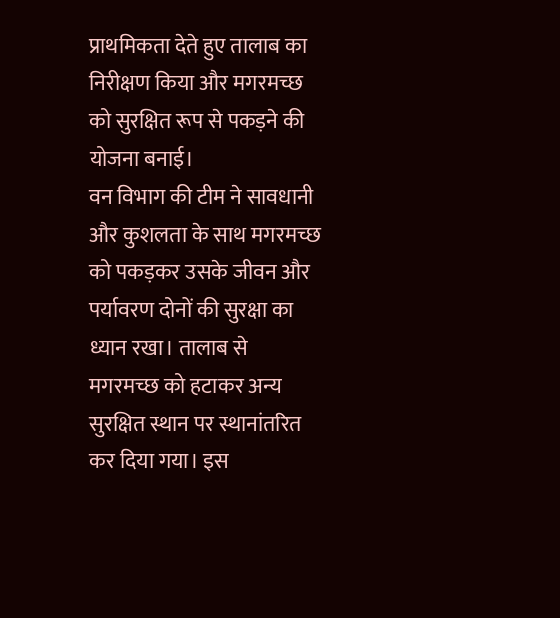प्राथमिकता देते हुए तालाब का निरीक्षण किया और मगरमच्छ को सुरक्षित रूप से पकड़ने की योजना बनाई।
वन विभाग की टीम ने सावधानी और कुशलता के साथ मगरमच्छ को पकड़कर उसके जीवन और पर्यावरण दोनों की सुरक्षा का ध्यान रखा। तालाब से मगरमच्छ को हटाकर अन्य सुरक्षित स्थान पर स्थानांतरित कर दिया गया। इस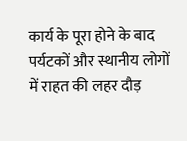कार्य के पूरा होने के बाद पर्यटकों और स्थानीय लोगों में राहत की लहर दौड़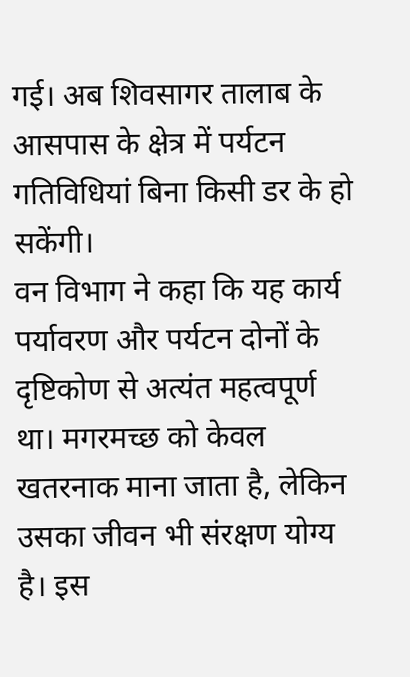गई। अब शिवसागर तालाब के आसपास के क्षेत्र में पर्यटन गतिविधियां बिना किसी डर के हो सकेंगी।
वन विभाग ने कहा कि यह कार्य पर्यावरण और पर्यटन दोनों के दृष्टिकोण से अत्यंत महत्वपूर्ण था। मगरमच्छ को केवल खतरनाक माना जाता है, लेकिन उसका जीवन भी संरक्षण योग्य है। इस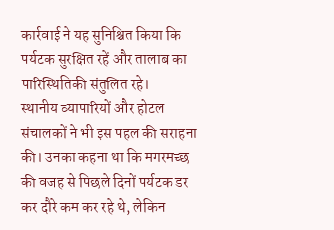कार्रवाई ने यह सुनिश्चित किया कि पर्यटक सुरक्षित रहें और तालाब का पारिस्थितिकी संतुलित रहे।
स्थानीय व्यापारियों और होटल संचालकों ने भी इस पहल की सराहना की। उनका कहना था कि मगरमच्छ की वजह से पिछले दिनों पर्यटक डर कर दौरे कम कर रहे थे, लेकिन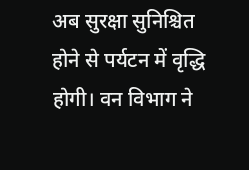अब सुरक्षा सुनिश्चित होने से पर्यटन में वृद्धि होगी। वन विभाग ने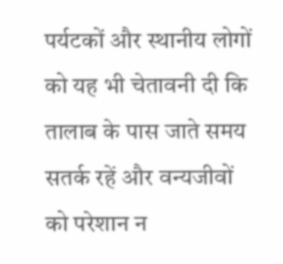पर्यटकों और स्थानीय लोगों को यह भी चेतावनी दी कि तालाब के पास जाते समय सतर्क रहें और वन्यजीवों को परेशान न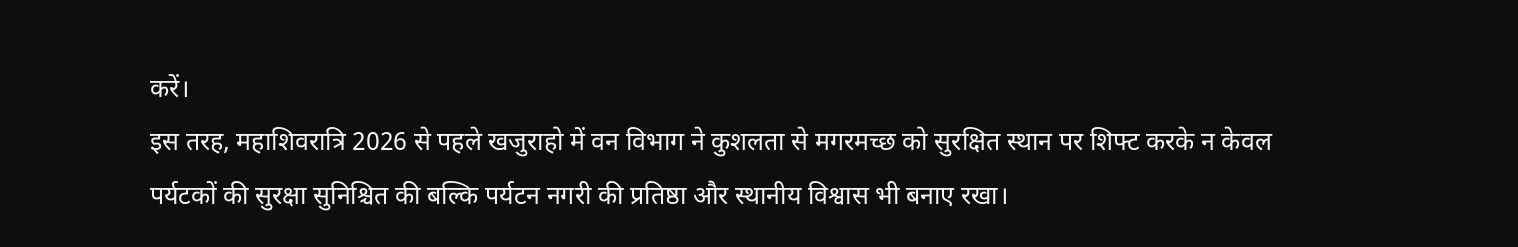करें।
इस तरह, महाशिवरात्रि 2026 से पहले खजुराहो में वन विभाग ने कुशलता से मगरमच्छ को सुरक्षित स्थान पर शिफ्ट करके न केवल पर्यटकों की सुरक्षा सुनिश्चित की बल्कि पर्यटन नगरी की प्रतिष्ठा और स्थानीय विश्वास भी बनाए रखा।